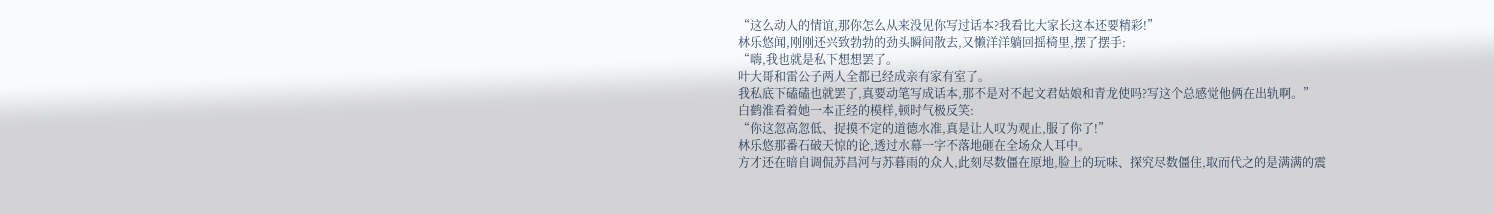“这么动人的情谊,那你怎么从来没见你写过话本?我看比大家长这本还要精彩!”
林乐悠闻,刚刚还兴致勃勃的劲头瞬间散去,又懒洋洋躺回摇椅里,摆了摆手:
“嗨,我也就是私下想想罢了。
叶大哥和雷公子两人全都已经成亲有家有室了。
我私底下磕磕也就罢了,真要动笔写成话本,那不是对不起文君姑娘和青龙使吗?写这个总感觉他俩在出轨啊。”
白鹤淮看着她一本正经的模样,顿时气极反笑:
“你这忽高忽低、捉摸不定的道德水准,真是让人叹为观止,服了你了!”
林乐悠那番石破天惊的论,透过水幕一字不落地砸在全场众人耳中。
方才还在暗自调侃苏昌河与苏暮雨的众人,此刻尽数僵在原地,脸上的玩味、探究尽数僵住,取而代之的是满满的震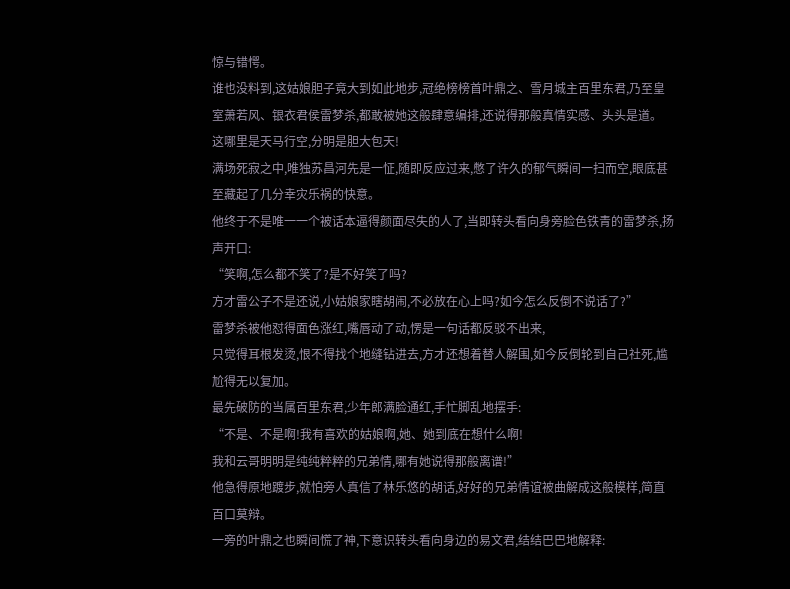惊与错愕。
谁也没料到,这姑娘胆子竟大到如此地步,冠绝榜榜首叶鼎之、雪月城主百里东君,乃至皇室萧若风、银衣君侯雷梦杀,都敢被她这般肆意编排,还说得那般真情实感、头头是道。
这哪里是天马行空,分明是胆大包天!
满场死寂之中,唯独苏昌河先是一怔,随即反应过来,憋了许久的郁气瞬间一扫而空,眼底甚至藏起了几分幸灾乐祸的快意。
他终于不是唯一一个被话本逼得颜面尽失的人了,当即转头看向身旁脸色铁青的雷梦杀,扬声开口:
“笑啊,怎么都不笑了?是不好笑了吗?
方才雷公子不是还说,小姑娘家瞎胡闹,不必放在心上吗?如今怎么反倒不说话了?”
雷梦杀被他怼得面色涨红,嘴唇动了动,愣是一句话都反驳不出来,
只觉得耳根发烫,恨不得找个地缝钻进去,方才还想着替人解围,如今反倒轮到自己社死,尴尬得无以复加。
最先破防的当属百里东君,少年郎满脸通红,手忙脚乱地摆手:
“不是、不是啊!我有喜欢的姑娘啊,她、她到底在想什么啊!
我和云哥明明是纯纯粹粹的兄弟情,哪有她说得那般离谱!”
他急得原地踱步,就怕旁人真信了林乐悠的胡话,好好的兄弟情谊被曲解成这般模样,简直百口莫辩。
一旁的叶鼎之也瞬间慌了神,下意识转头看向身边的易文君,结结巴巴地解释: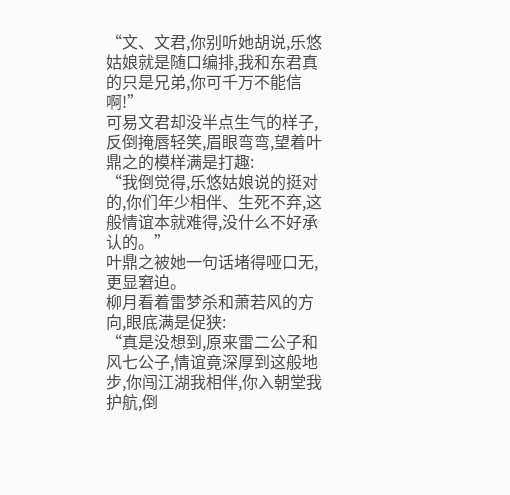“文、文君,你别听她胡说,乐悠姑娘就是随口编排,我和东君真的只是兄弟,你可千万不能信啊!”
可易文君却没半点生气的样子,反倒掩唇轻笑,眉眼弯弯,望着叶鼎之的模样满是打趣:
“我倒觉得,乐悠姑娘说的挺对的,你们年少相伴、生死不弃,这般情谊本就难得,没什么不好承认的。”
叶鼎之被她一句话堵得哑口无,更显窘迫。
柳月看着雷梦杀和萧若风的方向,眼底满是促狭:
“真是没想到,原来雷二公子和风七公子,情谊竟深厚到这般地步,你闯江湖我相伴,你入朝堂我护航,倒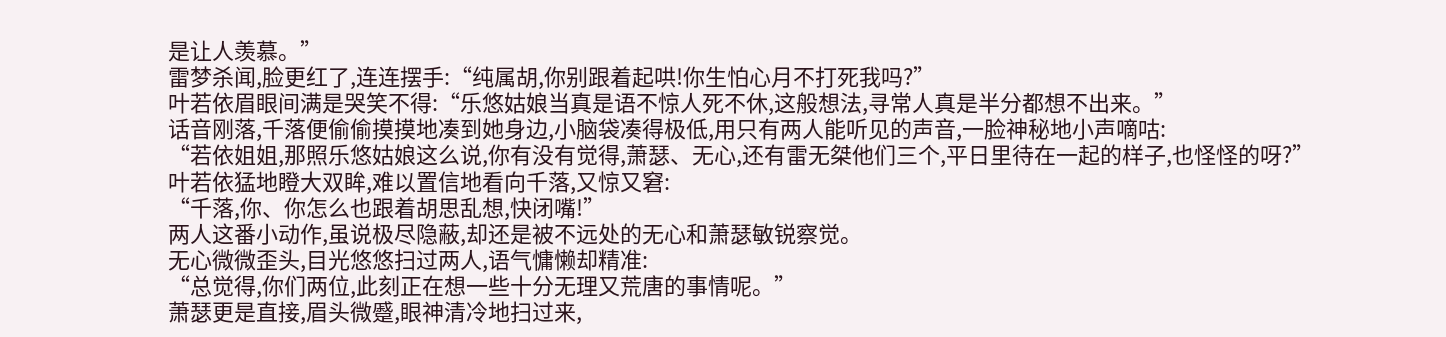是让人羡慕。”
雷梦杀闻,脸更红了,连连摆手:“纯属胡,你别跟着起哄!你生怕心月不打死我吗?”
叶若依眉眼间满是哭笑不得:“乐悠姑娘当真是语不惊人死不休,这般想法,寻常人真是半分都想不出来。”
话音刚落,千落便偷偷摸摸地凑到她身边,小脑袋凑得极低,用只有两人能听见的声音,一脸神秘地小声嘀咕:
“若依姐姐,那照乐悠姑娘这么说,你有没有觉得,萧瑟、无心,还有雷无桀他们三个,平日里待在一起的样子,也怪怪的呀?”
叶若依猛地瞪大双眸,难以置信地看向千落,又惊又窘:
“千落,你、你怎么也跟着胡思乱想,快闭嘴!”
两人这番小动作,虽说极尽隐蔽,却还是被不远处的无心和萧瑟敏锐察觉。
无心微微歪头,目光悠悠扫过两人,语气慵懒却精准:
“总觉得,你们两位,此刻正在想一些十分无理又荒唐的事情呢。”
萧瑟更是直接,眉头微蹙,眼神清冷地扫过来,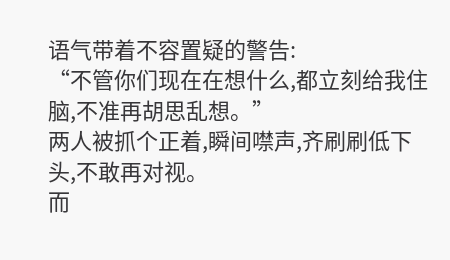语气带着不容置疑的警告:
“不管你们现在在想什么,都立刻给我住脑,不准再胡思乱想。”
两人被抓个正着,瞬间噤声,齐刷刷低下头,不敢再对视。
而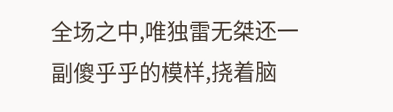全场之中,唯独雷无桀还一副傻乎乎的模样,挠着脑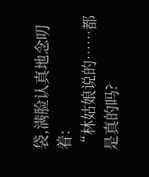袋,满脸认真地念叨着:
“林姑娘说的……都是真的吗?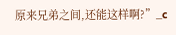原来兄弟之间,还能这样啊?”_c